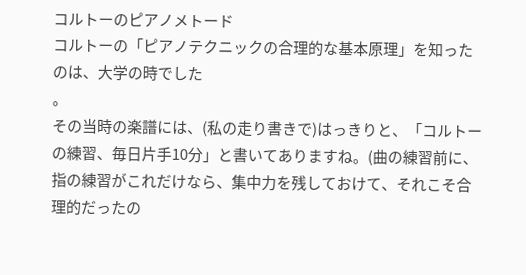コルトーのピアノメトード
コルトーの「ピアノテクニックの合理的な基本原理」を知ったのは、大学の時でした
。
その当時の楽譜には、(私の走り書きで)はっきりと、「コルトーの練習、毎日片手10分」と書いてありますね。(曲の練習前に、指の練習がこれだけなら、集中力を残しておけて、それこそ合理的だったの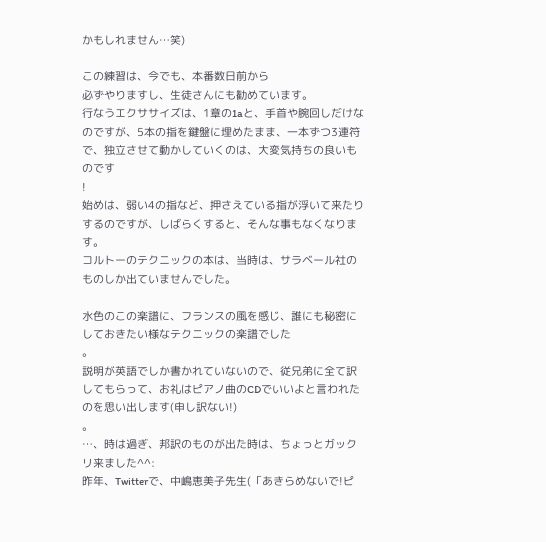かもしれません…笑)

この練習は、今でも、本番数日前から
必ずやりますし、生徒さんにも勧めています。
行なうエクササイズは、1章の1aと、手首や腕回しだけなのですが、5本の指を鍵盤に埋めたまま、一本ずつ3連符で、独立させて動かしていくのは、大変気持ちの良いものです
!
始めは、弱い4の指など、押さえている指が浮いて来たりするのですが、しばらくすると、そんな事もなくなります。
コルトーのテクニックの本は、当時は、サラベール社のものしか出ていませんでした。

水色のこの楽譜に、フランスの風を感じ、誰にも秘密にしておきたい様なテクニックの楽譜でした
。
説明が英語でしか書かれていないので、従兄弟に全て訳してもらって、お礼はピアノ曲のCDでいいよと言われたのを思い出します(申し訳ない!)
。
…、時は過ぎ、邦訳のものが出た時は、ちょっとガックリ来ました^^:
昨年、Twitterで、中嶋恵美子先生(「あきらめないで!ピ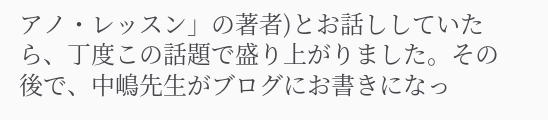アノ・レッスン」の著者)とお話ししていたら、丁度この話題で盛り上がりました。その後で、中嶋先生がブログにお書きになっ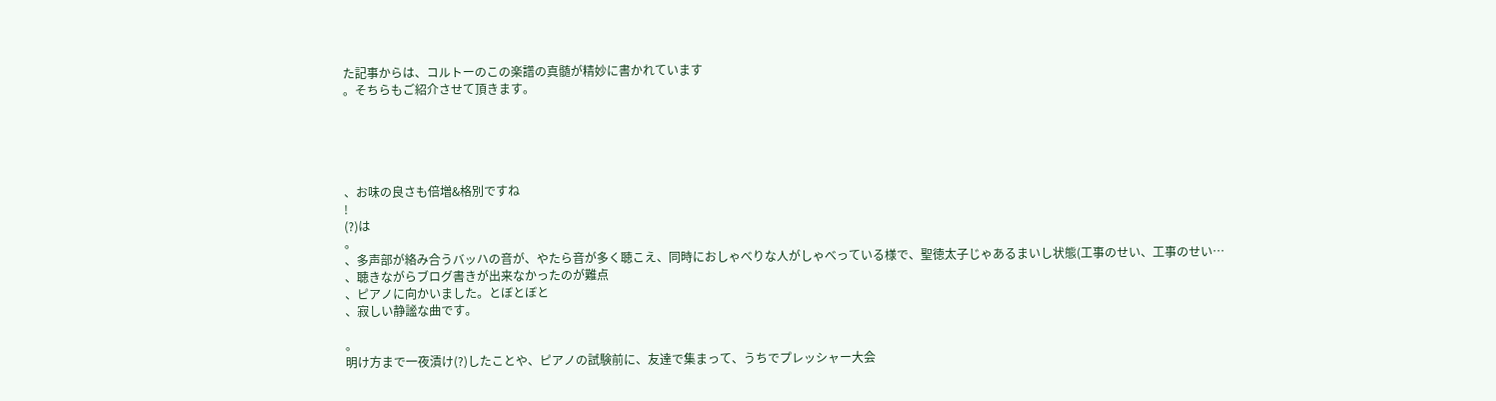た記事からは、コルトーのこの楽譜の真髄が精妙に書かれています
。そちらもご紹介させて頂きます。





、お味の良さも倍増&格別ですね
!
(?)は
。
、多声部が絡み合うバッハの音が、やたら音が多く聴こえ、同時におしゃべりな人がしゃべっている様で、聖徳太子じゃあるまいし状態(工事のせい、工事のせい…
、聴きながらブログ書きが出来なかったのが難点
、ピアノに向かいました。とぼとぼと
、寂しい静謐な曲です。

。
明け方まで一夜漬け(?)したことや、ピアノの試験前に、友達で集まって、うちでプレッシャー大会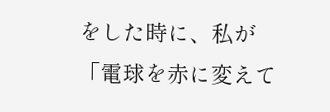をした時に、私が「電球を赤に変えて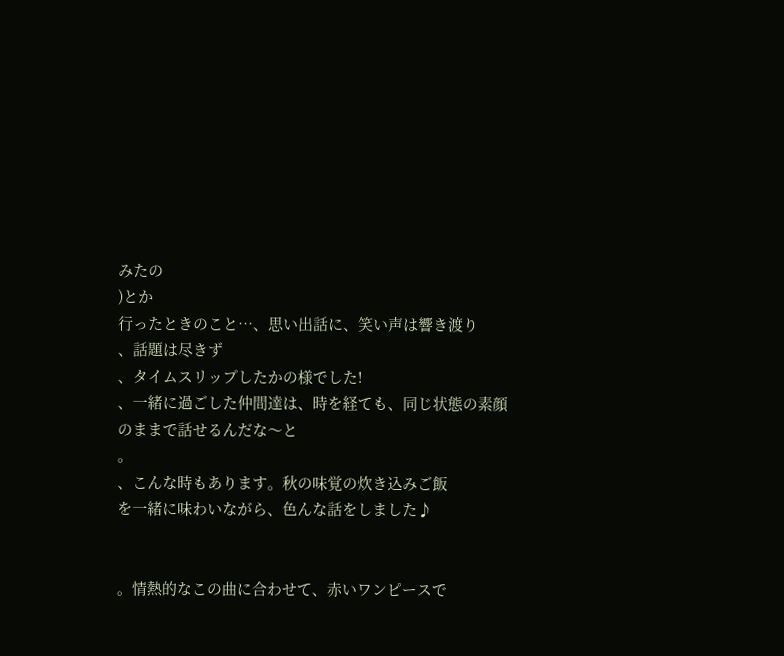みたの
)とか
行ったときのこと…、思い出話に、笑い声は響き渡り
、話題は尽きず
、タイムスリップしたかの様でした!
、一緒に過ごした仲間達は、時を経ても、同じ状態の素顔のままで話せるんだな〜と
。
、こんな時もあります。秋の味覚の炊き込みご飯
を一緒に味わいながら、色んな話をしました♪


。情熱的なこの曲に合わせて、赤いワンピースで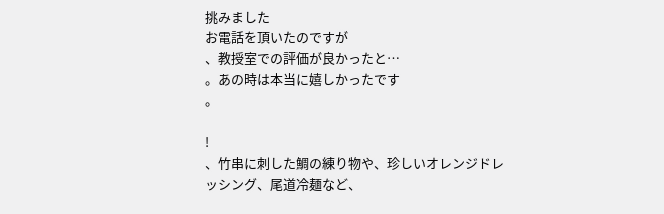挑みました
お電話を頂いたのですが
、教授室での評価が良かったと…
。あの時は本当に嬉しかったです
。

!
、竹串に刺した鯛の練り物や、珍しいオレンジドレッシング、尾道冷麺など、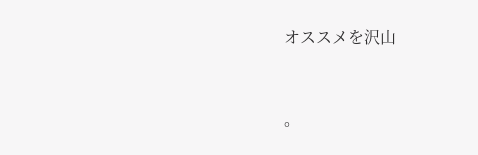オススメを沢山


。